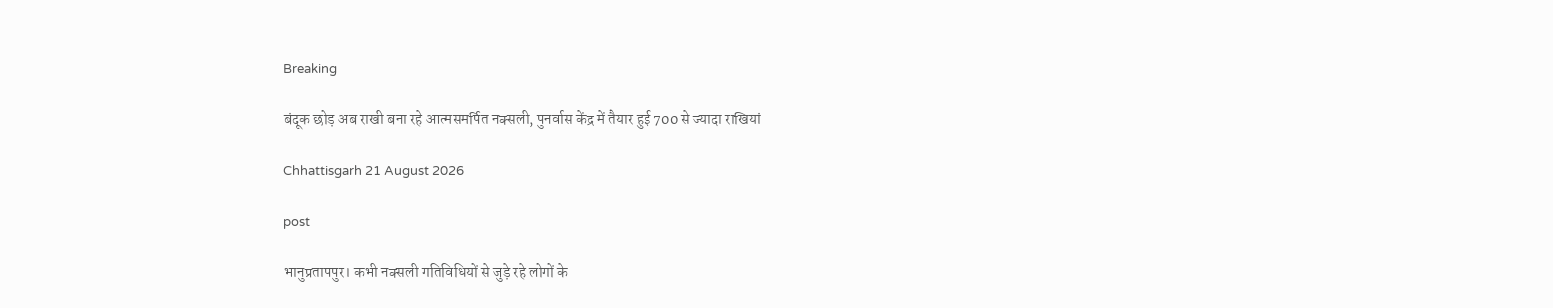Breaking

बंदूक छोड़ अब राखी बना रहे आत्मसमर्पित नक्सली, पुनर्वास केंद्र में तैयार हुई 700 से ज्यादा राखियां

Chhattisgarh 21 August 2026

post

भानुप्रतापपुर। कभी नक्सली गतिविधियों से जुड़े रहे लोगों के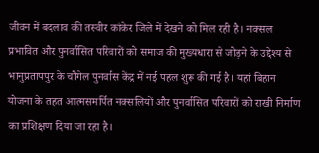जीवन में बदलाव की तस्वीर कांकेर जिले में देखने को मिल रही है। नक्सल प्रभावित और पुनर्वासित परिवारों को समाज की मुख्यधारा से जोड़ने के उद्देश्य से भानुप्रतापपुर के चौगेल पुनर्वास केंद्र में नई पहल शुरू की गई है। यहां बिहान योजना के तहत आत्मसमर्पित नक्सलियों और पुनर्वासित परिवारों को राखी निर्माण का प्रशिक्षण दिया जा रहा है।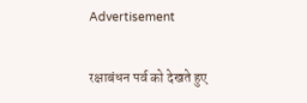Advertisement

रक्षाबंधन पर्व को देखते हुए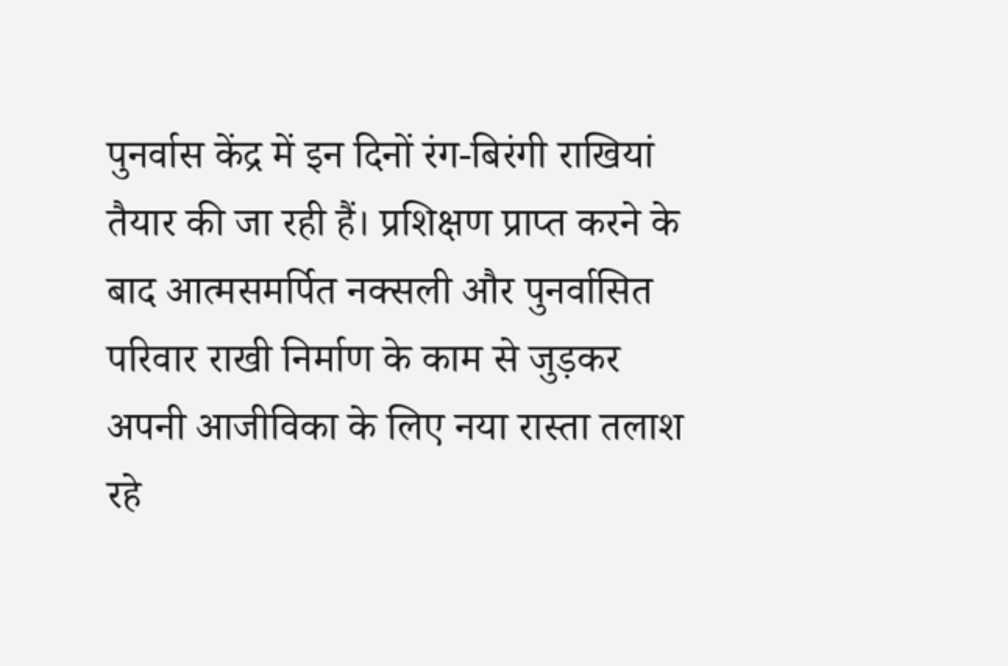पुनर्वास केंद्र में इन दिनों रंग-बिरंगी राखियां तैयार की जा रही हैं। प्रशिक्षण प्राप्त करने के बाद आत्मसमर्पित नक्सली और पुनर्वासित परिवार राखी निर्माण के काम से जुड़कर अपनी आजीविका के लिए नया रास्ता तलाश रहे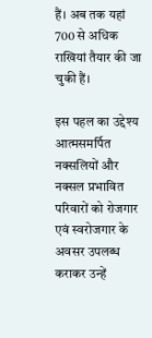हैं। अब तक यहां 700 से अधिक राखियां तैयार की जा चुकी हैं।

इस पहल का उद्देश्य आत्मसमर्पित नक्सलियों और नक्सल प्रभावित परिवारों को रोजगार एवं स्वरोजगार के अवसर उपलब्ध कराकर उन्हें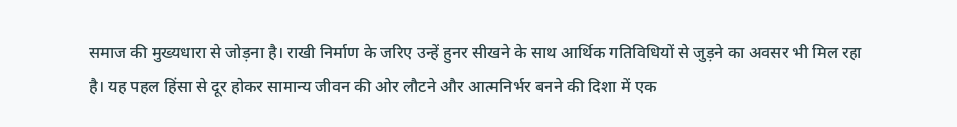समाज की मुख्यधारा से जोड़ना है। राखी निर्माण के जरिए उन्हें हुनर सीखने के साथ आर्थिक गतिविधियों से जुड़ने का अवसर भी मिल रहा है। यह पहल हिंसा से दूर होकर सामान्य जीवन की ओर लौटने और आत्मनिर्भर बनने की दिशा में एक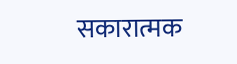सकारात्मक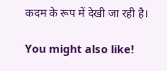कदम के रूप में देखी जा रही है।

You might also like!